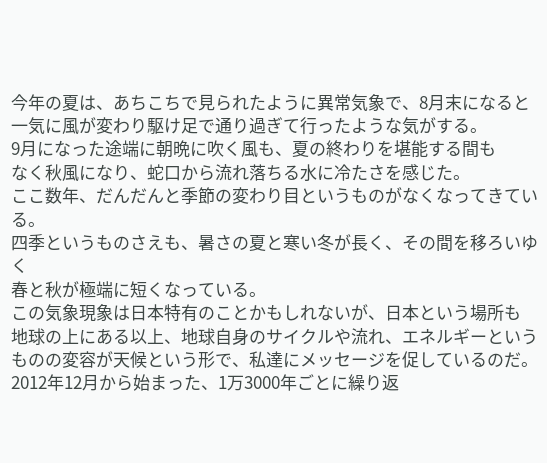今年の夏は、あちこちで見られたように異常気象で、8月末になると
一気に風が変わり駆け足で通り過ぎて行ったような気がする。
9月になった途端に朝晩に吹く風も、夏の終わりを堪能する間も
なく秋風になり、蛇口から流れ落ちる水に冷たさを感じた。
ここ数年、だんだんと季節の変わり目というものがなくなってきている。
四季というものさえも、暑さの夏と寒い冬が長く、その間を移ろいゆく
春と秋が極端に短くなっている。
この気象現象は日本特有のことかもしれないが、日本という場所も
地球の上にある以上、地球自身のサイクルや流れ、エネルギーという
ものの変容が天候という形で、私達にメッセージを促しているのだ。
2012年12月から始まった、1万3000年ごとに繰り返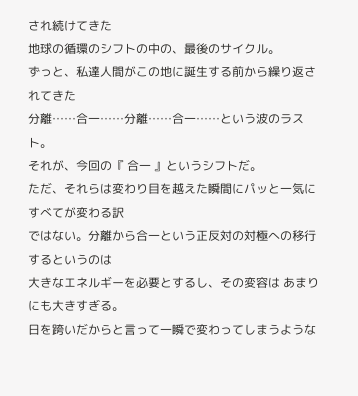され続けてきた
地球の循環のシフトの中の、最後のサイクル。
ずっと、私達人間がこの地に誕生する前から繰り返されてきた
分離……合一……分離……合一……という波のラスト。
それが、今回の『 合一 』というシフトだ。
ただ、それらは変わり目を越えた瞬間にパッと一気にすべてが変わる訳
ではない。分離から合一という正反対の対極への移行するというのは
大きなエネルギーを必要とするし、その変容は あまりにも大きすぎる。
日を跨いだからと言って一瞬で変わってしまうような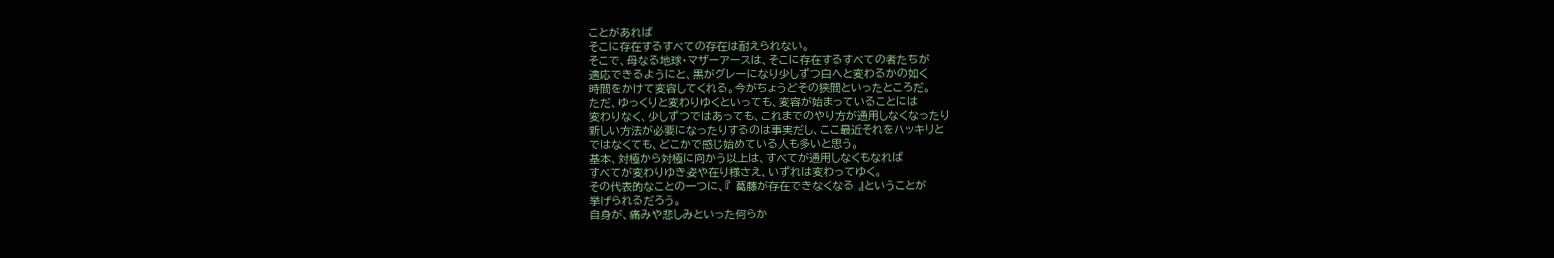ことがあれば
そこに存在するすべての存在は耐えられない。
そこで、母なる地球・マザーアースは、そこに存在するすべての者たちが
適応できるようにと、黒がグレーになり少しずつ白へと変わるかの如く
時間をかけて変容してくれる。今がちょうどその狭間といったところだ。
ただ、ゆっくりと変わりゆくといっても、変容が始まっていることには
変わりなく、少しずつではあっても、これまでのやり方が通用しなくなったり
新しい方法が必要になったりするのは事実だし、ここ最近それをハッキリと
ではなくても、どこかで感じ始めている人も多いと思う。
基本、対極から対極に向かう以上は、すべてが通用しなくもなれば
すべてが変わりゆき姿や在り様さえ、いずれは変わってゆく。
その代表的なことの一つに、『 葛藤が存在できなくなる 』ということが
挙げられるだろう。
自身が、痛みや悲しみといった何らか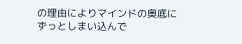の理由によりマインドの奥底に
ずっとしまい込んで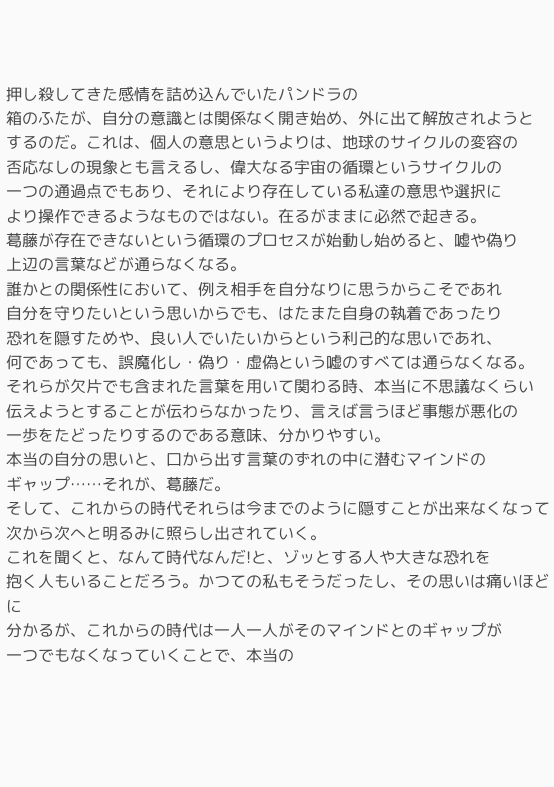押し殺してきた感情を詰め込んでいたパンドラの
箱のふたが、自分の意識とは関係なく開き始め、外に出て解放されようと
するのだ。これは、個人の意思というよりは、地球のサイクルの変容の
否応なしの現象とも言えるし、偉大なる宇宙の循環というサイクルの
一つの通過点でもあり、それにより存在している私達の意思や選択に
より操作できるようなものではない。在るがままに必然で起きる。
葛藤が存在できないという循環のプロセスが始動し始めると、嘘や偽り
上辺の言葉などが通らなくなる。
誰かとの関係性において、例え相手を自分なりに思うからこそであれ
自分を守りたいという思いからでも、はたまた自身の執着であったり
恐れを隠すためや、良い人でいたいからという利己的な思いであれ、
何であっても、誤魔化し・偽り・虚偽という嘘のすべては通らなくなる。
それらが欠片でも含まれた言葉を用いて関わる時、本当に不思議なくらい
伝えようとすることが伝わらなかったり、言えば言うほど事態が悪化の
一歩をたどったりするのである意味、分かりやすい。
本当の自分の思いと、口から出す言葉のずれの中に潜むマインドの
ギャップ……それが、葛藤だ。
そして、これからの時代それらは今までのように隠すことが出来なくなって
次から次へと明るみに照らし出されていく。
これを聞くと、なんて時代なんだ!と、ゾッとする人や大きな恐れを
抱く人もいることだろう。かつての私もそうだったし、その思いは痛いほどに
分かるが、これからの時代は一人一人がそのマインドとのギャップが
一つでもなくなっていくことで、本当の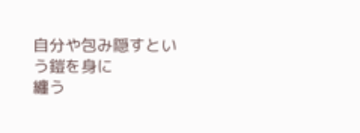自分や包み隠すという鎧を身に
纏う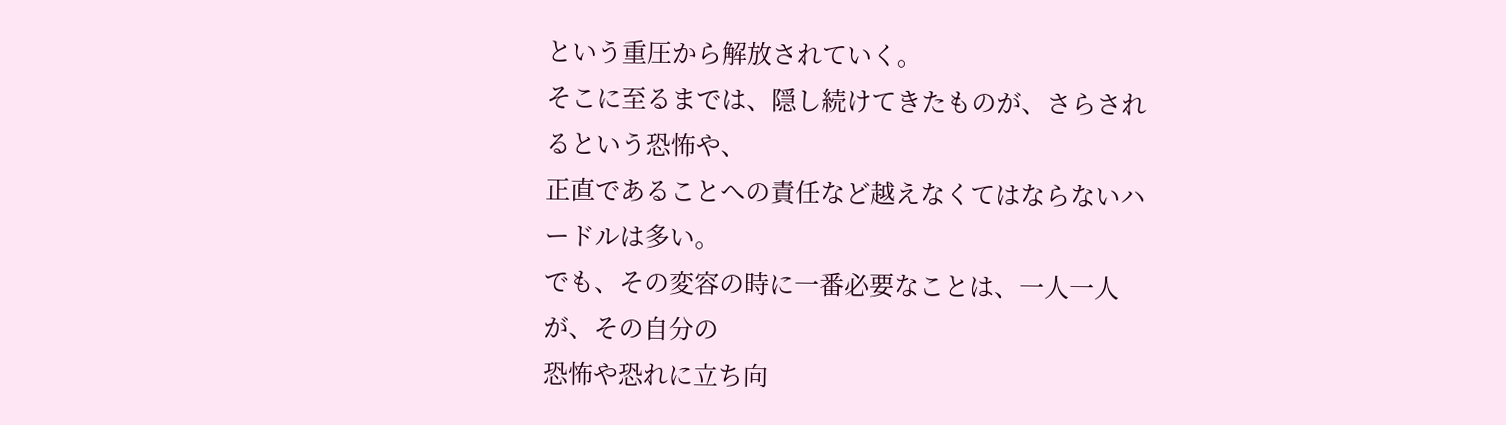という重圧から解放されていく。
そこに至るまでは、隠し続けてきたものが、さらされるという恐怖や、
正直であることへの責任など越えなくてはならないハードルは多い。
でも、その変容の時に一番必要なことは、一人一人が、その自分の
恐怖や恐れに立ち向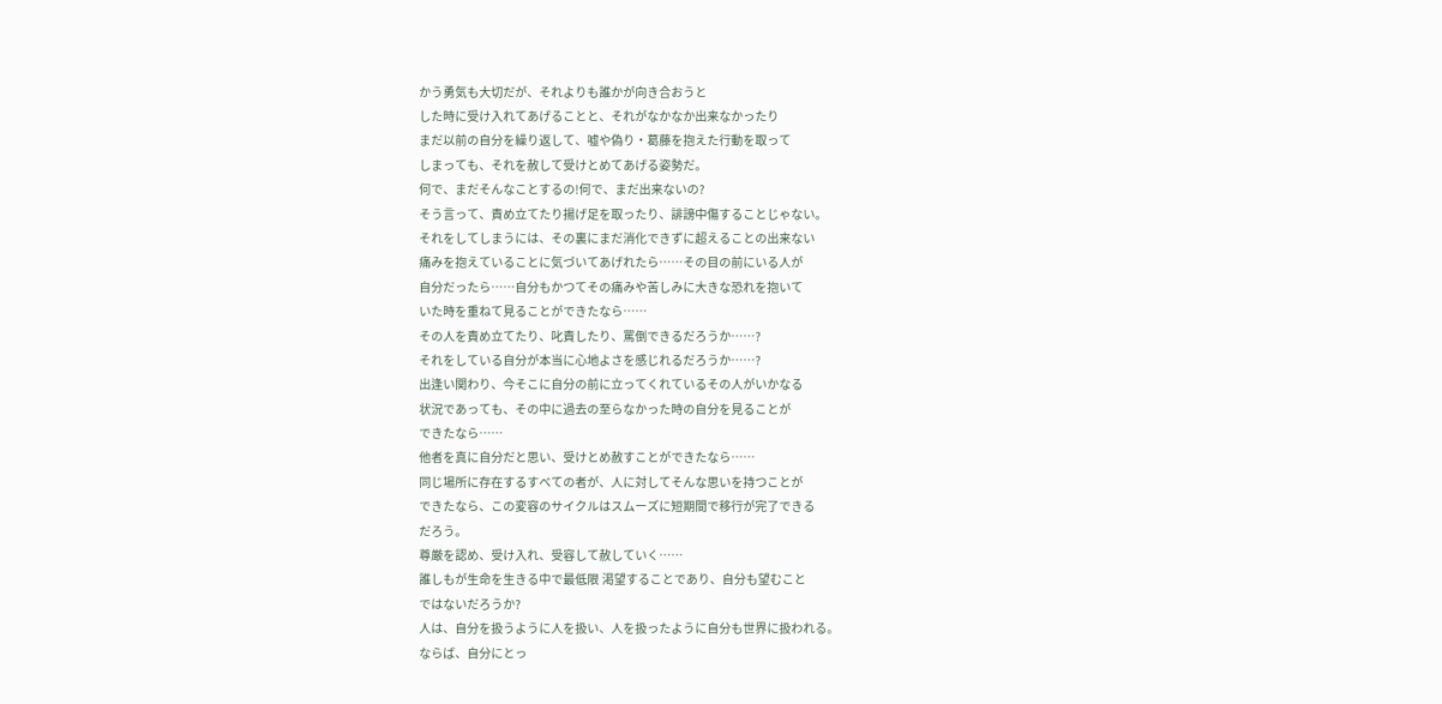かう勇気も大切だが、それよりも誰かが向き合おうと
した時に受け入れてあげることと、それがなかなか出来なかったり
まだ以前の自分を繰り返して、嘘や偽り・葛藤を抱えた行動を取って
しまっても、それを赦して受けとめてあげる姿勢だ。
何で、まだそんなことするの!何で、まだ出来ないの?
そう言って、責め立てたり揚げ足を取ったり、誹謗中傷することじゃない。
それをしてしまうには、その裏にまだ消化できずに超えることの出来ない
痛みを抱えていることに気づいてあげれたら……その目の前にいる人が
自分だったら……自分もかつてその痛みや苦しみに大きな恐れを抱いて
いた時を重ねて見ることができたなら……
その人を責め立てたり、叱責したり、罵倒できるだろうか……?
それをしている自分が本当に心地よさを感じれるだろうか……?
出逢い関わり、今そこに自分の前に立ってくれているその人がいかなる
状況であっても、その中に過去の至らなかった時の自分を見ることが
できたなら……
他者を真に自分だと思い、受けとめ赦すことができたなら……
同じ場所に存在するすべての者が、人に対してそんな思いを持つことが
できたなら、この変容のサイクルはスムーズに短期間で移行が完了できる
だろう。
尊厳を認め、受け入れ、受容して赦していく……
誰しもが生命を生きる中で最低限 渇望することであり、自分も望むこと
ではないだろうか?
人は、自分を扱うように人を扱い、人を扱ったように自分も世界に扱われる。
ならば、自分にとっ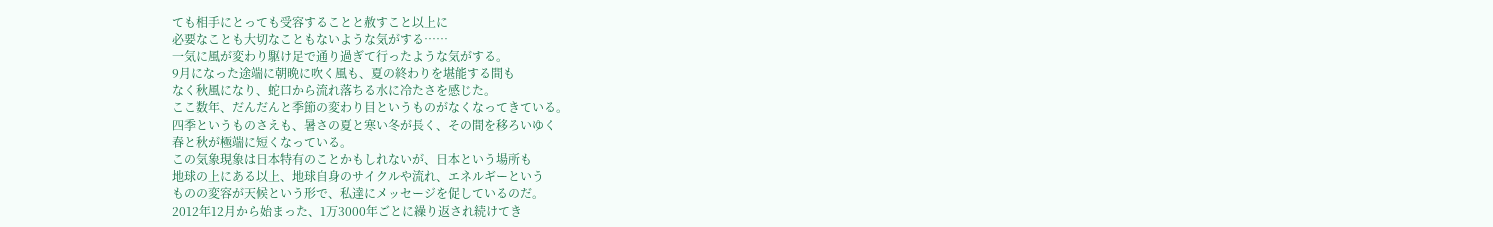ても相手にとっても受容することと赦すこと以上に
必要なことも大切なこともないような気がする……
一気に風が変わり駆け足で通り過ぎて行ったような気がする。
9月になった途端に朝晩に吹く風も、夏の終わりを堪能する間も
なく秋風になり、蛇口から流れ落ちる水に冷たさを感じた。
ここ数年、だんだんと季節の変わり目というものがなくなってきている。
四季というものさえも、暑さの夏と寒い冬が長く、その間を移ろいゆく
春と秋が極端に短くなっている。
この気象現象は日本特有のことかもしれないが、日本という場所も
地球の上にある以上、地球自身のサイクルや流れ、エネルギーという
ものの変容が天候という形で、私達にメッセージを促しているのだ。
2012年12月から始まった、1万3000年ごとに繰り返され続けてき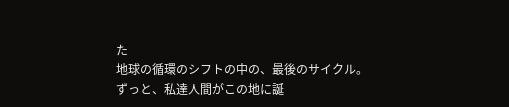た
地球の循環のシフトの中の、最後のサイクル。
ずっと、私達人間がこの地に誕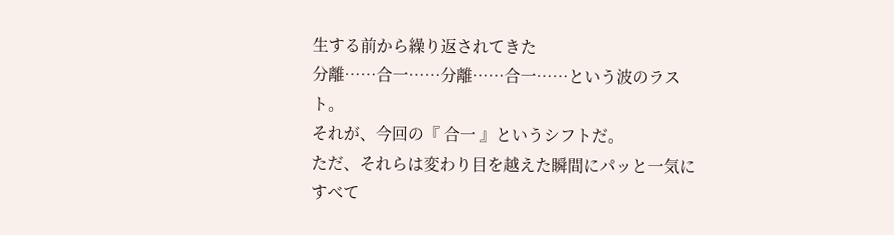生する前から繰り返されてきた
分離……合一……分離……合一……という波のラスト。
それが、今回の『 合一 』というシフトだ。
ただ、それらは変わり目を越えた瞬間にパッと一気にすべて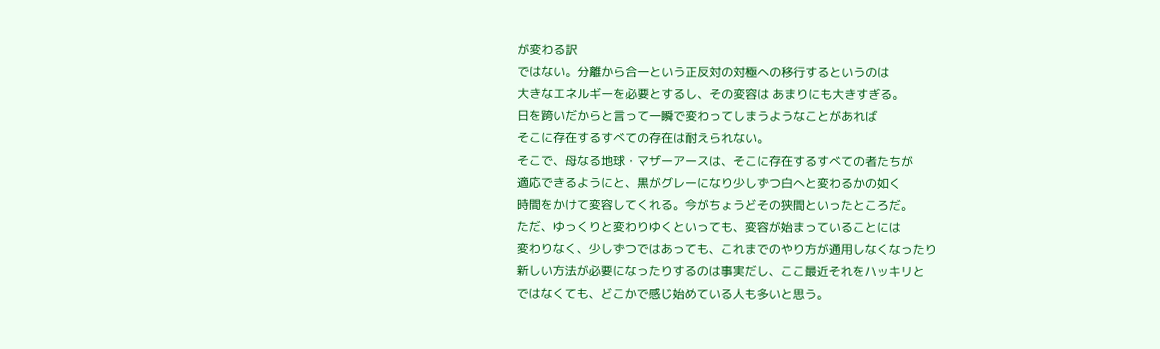が変わる訳
ではない。分離から合一という正反対の対極への移行するというのは
大きなエネルギーを必要とするし、その変容は あまりにも大きすぎる。
日を跨いだからと言って一瞬で変わってしまうようなことがあれば
そこに存在するすべての存在は耐えられない。
そこで、母なる地球・マザーアースは、そこに存在するすべての者たちが
適応できるようにと、黒がグレーになり少しずつ白へと変わるかの如く
時間をかけて変容してくれる。今がちょうどその狭間といったところだ。
ただ、ゆっくりと変わりゆくといっても、変容が始まっていることには
変わりなく、少しずつではあっても、これまでのやり方が通用しなくなったり
新しい方法が必要になったりするのは事実だし、ここ最近それをハッキリと
ではなくても、どこかで感じ始めている人も多いと思う。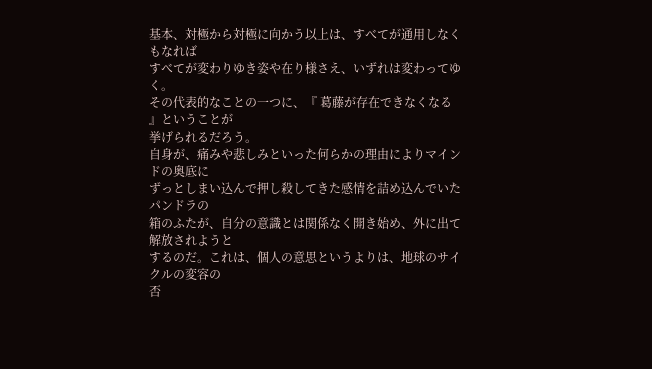基本、対極から対極に向かう以上は、すべてが通用しなくもなれば
すべてが変わりゆき姿や在り様さえ、いずれは変わってゆく。
その代表的なことの一つに、『 葛藤が存在できなくなる 』ということが
挙げられるだろう。
自身が、痛みや悲しみといった何らかの理由によりマインドの奥底に
ずっとしまい込んで押し殺してきた感情を詰め込んでいたパンドラの
箱のふたが、自分の意識とは関係なく開き始め、外に出て解放されようと
するのだ。これは、個人の意思というよりは、地球のサイクルの変容の
否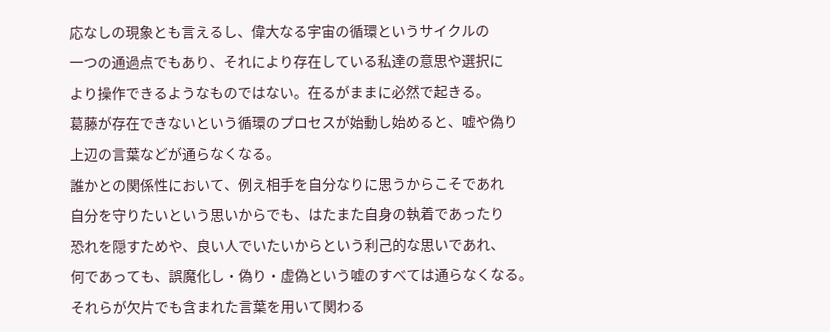応なしの現象とも言えるし、偉大なる宇宙の循環というサイクルの
一つの通過点でもあり、それにより存在している私達の意思や選択に
より操作できるようなものではない。在るがままに必然で起きる。
葛藤が存在できないという循環のプロセスが始動し始めると、嘘や偽り
上辺の言葉などが通らなくなる。
誰かとの関係性において、例え相手を自分なりに思うからこそであれ
自分を守りたいという思いからでも、はたまた自身の執着であったり
恐れを隠すためや、良い人でいたいからという利己的な思いであれ、
何であっても、誤魔化し・偽り・虚偽という嘘のすべては通らなくなる。
それらが欠片でも含まれた言葉を用いて関わる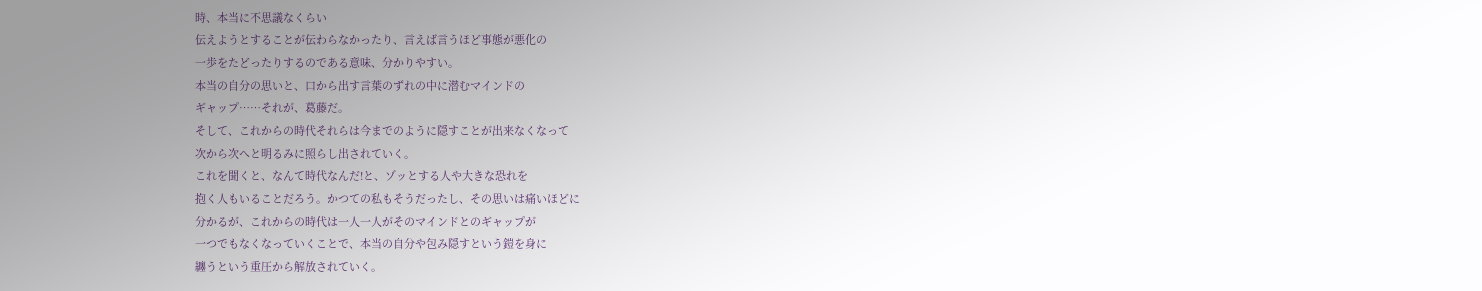時、本当に不思議なくらい
伝えようとすることが伝わらなかったり、言えば言うほど事態が悪化の
一歩をたどったりするのである意味、分かりやすい。
本当の自分の思いと、口から出す言葉のずれの中に潜むマインドの
ギャップ……それが、葛藤だ。
そして、これからの時代それらは今までのように隠すことが出来なくなって
次から次へと明るみに照らし出されていく。
これを聞くと、なんて時代なんだ!と、ゾッとする人や大きな恐れを
抱く人もいることだろう。かつての私もそうだったし、その思いは痛いほどに
分かるが、これからの時代は一人一人がそのマインドとのギャップが
一つでもなくなっていくことで、本当の自分や包み隠すという鎧を身に
纏うという重圧から解放されていく。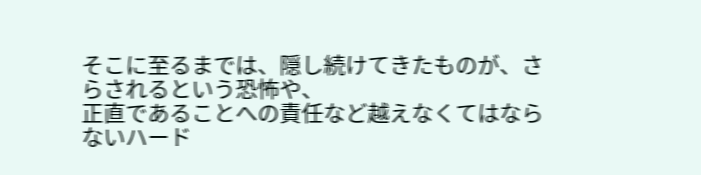そこに至るまでは、隠し続けてきたものが、さらされるという恐怖や、
正直であることへの責任など越えなくてはならないハード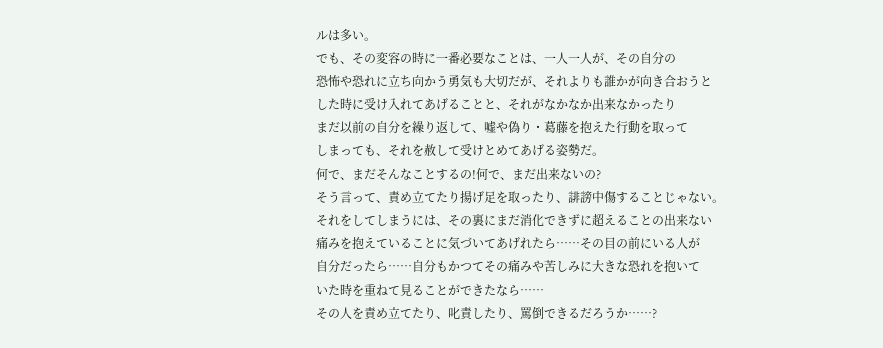ルは多い。
でも、その変容の時に一番必要なことは、一人一人が、その自分の
恐怖や恐れに立ち向かう勇気も大切だが、それよりも誰かが向き合おうと
した時に受け入れてあげることと、それがなかなか出来なかったり
まだ以前の自分を繰り返して、嘘や偽り・葛藤を抱えた行動を取って
しまっても、それを赦して受けとめてあげる姿勢だ。
何で、まだそんなことするの!何で、まだ出来ないの?
そう言って、責め立てたり揚げ足を取ったり、誹謗中傷することじゃない。
それをしてしまうには、その裏にまだ消化できずに超えることの出来ない
痛みを抱えていることに気づいてあげれたら……その目の前にいる人が
自分だったら……自分もかつてその痛みや苦しみに大きな恐れを抱いて
いた時を重ねて見ることができたなら……
その人を責め立てたり、叱責したり、罵倒できるだろうか……?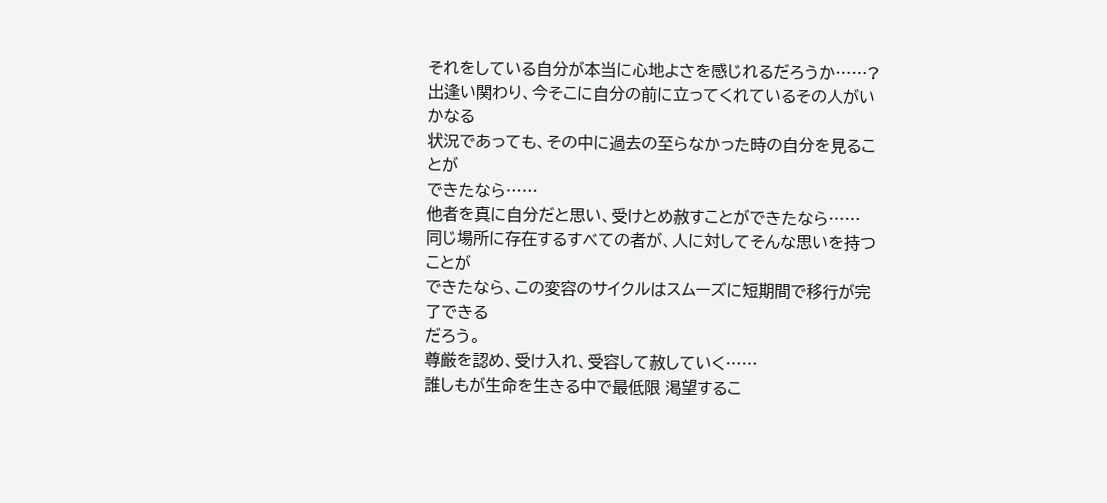それをしている自分が本当に心地よさを感じれるだろうか……?
出逢い関わり、今そこに自分の前に立ってくれているその人がいかなる
状況であっても、その中に過去の至らなかった時の自分を見ることが
できたなら……
他者を真に自分だと思い、受けとめ赦すことができたなら……
同じ場所に存在するすべての者が、人に対してそんな思いを持つことが
できたなら、この変容のサイクルはスムーズに短期間で移行が完了できる
だろう。
尊厳を認め、受け入れ、受容して赦していく……
誰しもが生命を生きる中で最低限 渇望するこ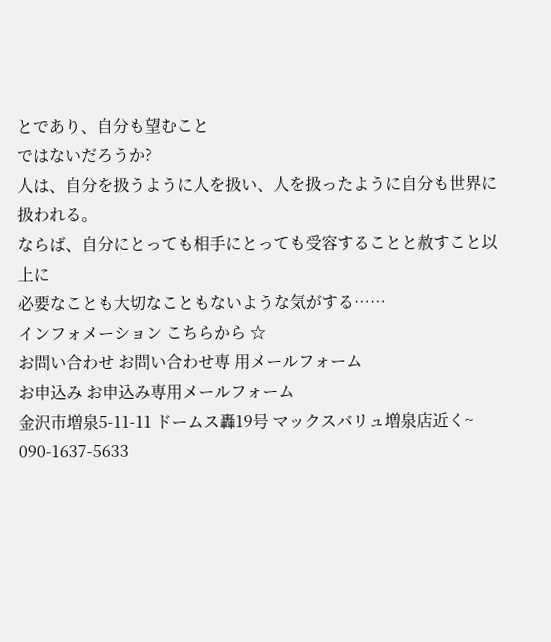とであり、自分も望むこと
ではないだろうか?
人は、自分を扱うように人を扱い、人を扱ったように自分も世界に扱われる。
ならば、自分にとっても相手にとっても受容することと赦すこと以上に
必要なことも大切なこともないような気がする……
インフォメーション こちらから ☆
お問い合わせ お問い合わせ専 用メールフォーム
お申込み お申込み専用メールフォーム
金沢市増泉5-11-11 ドームス轟19号 マックスバリュ増泉店近く~
090-1637-5633